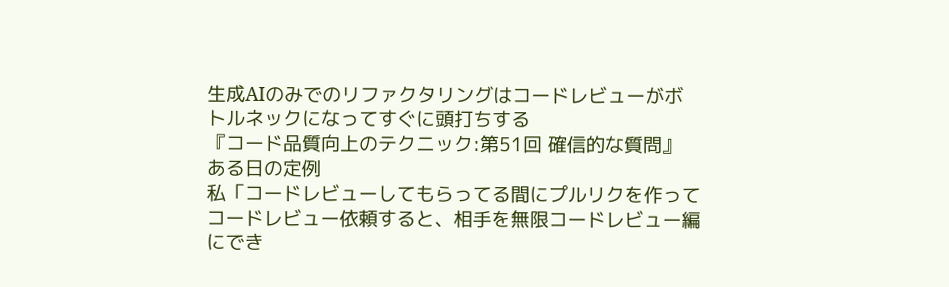生成AIのみでのリファクタリングはコードレビューがボトルネックになってすぐに頭打ちする
『コード品質向上のテクニック:第51回 確信的な質問』
ある日の定例
私「コードレビューしてもらってる間にプルリクを作ってコードレビュー依頼すると、相手を無限コードレビュー編にでき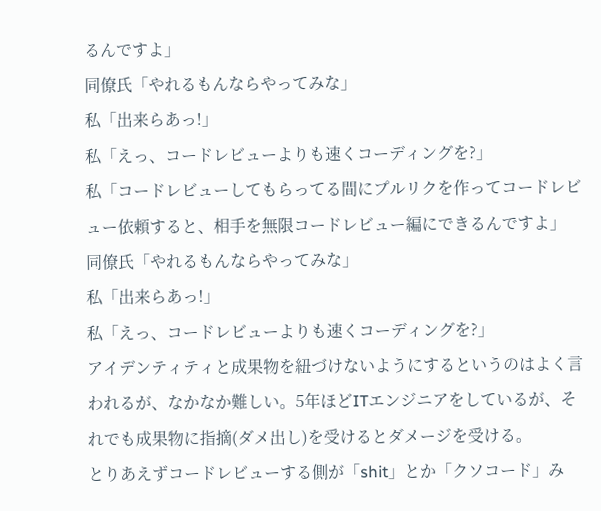るんですよ」
同僚氏「やれるもんならやってみな」
私「出来らあっ!」
私「えっ、コードレビューよりも速くコーディングを?」
私「コードレビューしてもらってる間にプルリクを作ってコードレビュー依頼すると、相手を無限コードレビュー編にできるんですよ」
同僚氏「やれるもんならやってみな」
私「出来らあっ!」
私「えっ、コードレビューよりも速くコーディングを?」
アイデンティティと成果物を紐づけないようにするというのはよく言われるが、なかなか難しい。5年ほどITエンジニアをしているが、それでも成果物に指摘(ダメ出し)を受けるとダメージを受ける。
とりあえずコードレビューする側が「shit」とか「クソコード」み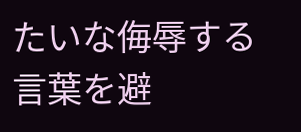たいな侮辱する言葉を避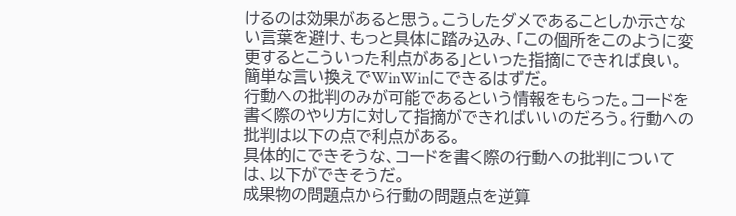けるのは効果があると思う。こうしたダメであることしか示さない言葉を避け、もっと具体に踏み込み、「この個所をこのように変更するとこういった利点がある」といった指摘にできれば良い。簡単な言い換えでWinWinにできるはずだ。
行動への批判のみが可能であるという情報をもらった。コードを書く際のやり方に対して指摘ができればいいのだろう。行動への批判は以下の点で利点がある。
具体的にできそうな、コードを書く際の行動への批判については、以下ができそうだ。
成果物の問題点から行動の問題点を逆算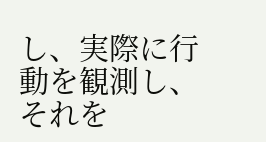し、実際に行動を観測し、それを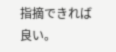指摘できれば良い。